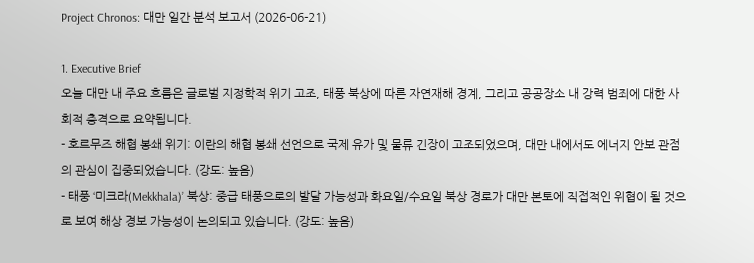Project Chronos: 대만 일간 분석 보고서 (2026-06-21)

1. Executive Brief
오늘 대만 내 주요 흐름은 글로벌 지정학적 위기 고조, 태풍 북상에 따른 자연재해 경계, 그리고 공공장소 내 강력 범죄에 대한 사회적 충격으로 요약됩니다.
- 호르무즈 해협 봉쇄 위기: 이란의 해협 봉쇄 선언으로 국제 유가 및 물류 긴장이 고조되었으며, 대만 내에서도 에너지 안보 관점의 관심이 집중되었습니다. (강도: 높음)
- 태풍 ‘미크라(Mekkhala)’ 북상: 중급 태풍으로의 발달 가능성과 화요일/수요일 북상 경로가 대만 본토에 직접적인 위협이 될 것으로 보여 해상 경보 가능성이 논의되고 있습니다. (강도: 높음)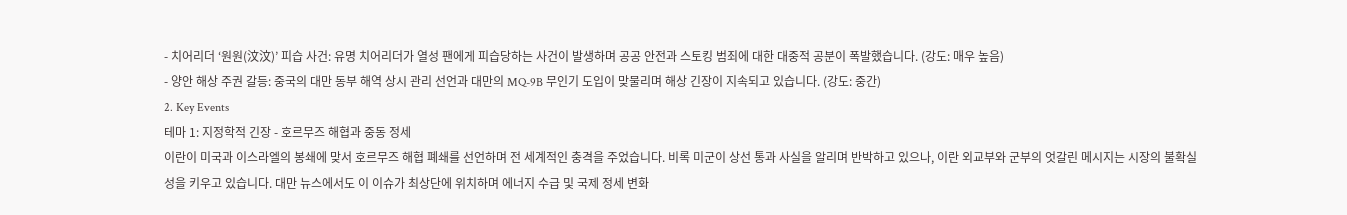- 치어리더 ‘원원(汶汶)’ 피습 사건: 유명 치어리더가 열성 팬에게 피습당하는 사건이 발생하며 공공 안전과 스토킹 범죄에 대한 대중적 공분이 폭발했습니다. (강도: 매우 높음)
- 양안 해상 주권 갈등: 중국의 대만 동부 해역 상시 관리 선언과 대만의 MQ-9B 무인기 도입이 맞물리며 해상 긴장이 지속되고 있습니다. (강도: 중간)
2. Key Events
테마 1: 지정학적 긴장 - 호르무즈 해협과 중동 정세
이란이 미국과 이스라엘의 봉쇄에 맞서 호르무즈 해협 폐쇄를 선언하며 전 세계적인 충격을 주었습니다. 비록 미군이 상선 통과 사실을 알리며 반박하고 있으나, 이란 외교부와 군부의 엇갈린 메시지는 시장의 불확실성을 키우고 있습니다. 대만 뉴스에서도 이 이슈가 최상단에 위치하며 에너지 수급 및 국제 정세 변화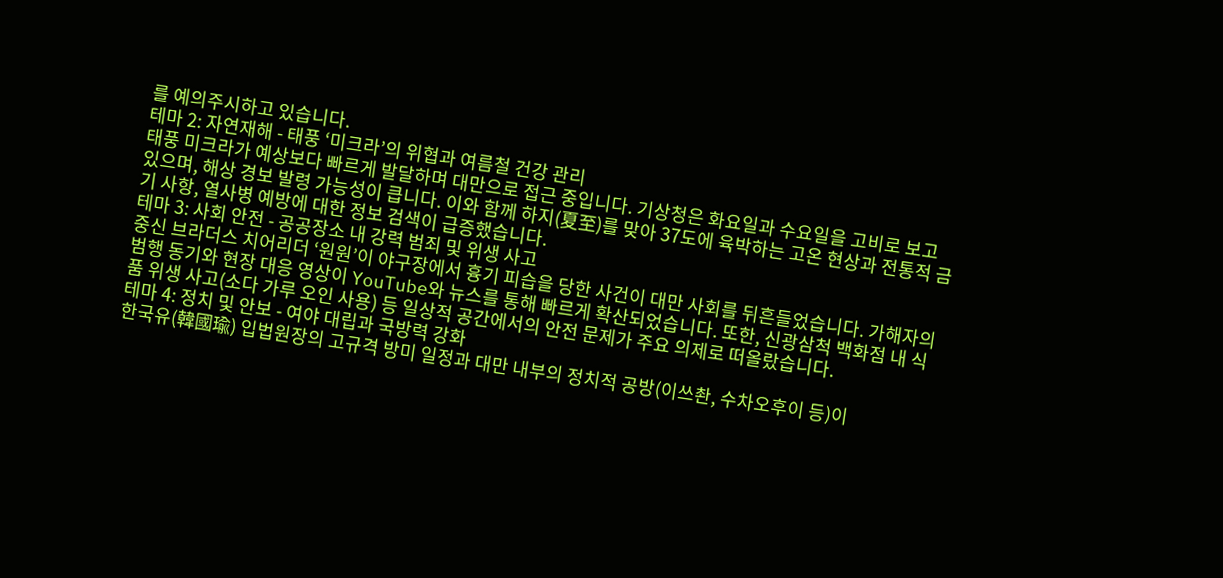를 예의주시하고 있습니다.
테마 2: 자연재해 - 태풍 ‘미크라’의 위협과 여름철 건강 관리
태풍 미크라가 예상보다 빠르게 발달하며 대만으로 접근 중입니다. 기상청은 화요일과 수요일을 고비로 보고 있으며, 해상 경보 발령 가능성이 큽니다. 이와 함께 하지(夏至)를 맞아 37도에 육박하는 고온 현상과 전통적 금기 사항, 열사병 예방에 대한 정보 검색이 급증했습니다.
테마 3: 사회 안전 - 공공장소 내 강력 범죄 및 위생 사고
중신 브라더스 치어리더 ‘원원’이 야구장에서 흉기 피습을 당한 사건이 대만 사회를 뒤흔들었습니다. 가해자의 범행 동기와 현장 대응 영상이 YouTube와 뉴스를 통해 빠르게 확산되었습니다. 또한, 신광삼척 백화점 내 식품 위생 사고(소다 가루 오인 사용) 등 일상적 공간에서의 안전 문제가 주요 의제로 떠올랐습니다.
테마 4: 정치 및 안보 - 여야 대립과 국방력 강화
한국유(韓國瑜) 입법원장의 고규격 방미 일정과 대만 내부의 정치적 공방(이쓰촨, 수차오후이 등)이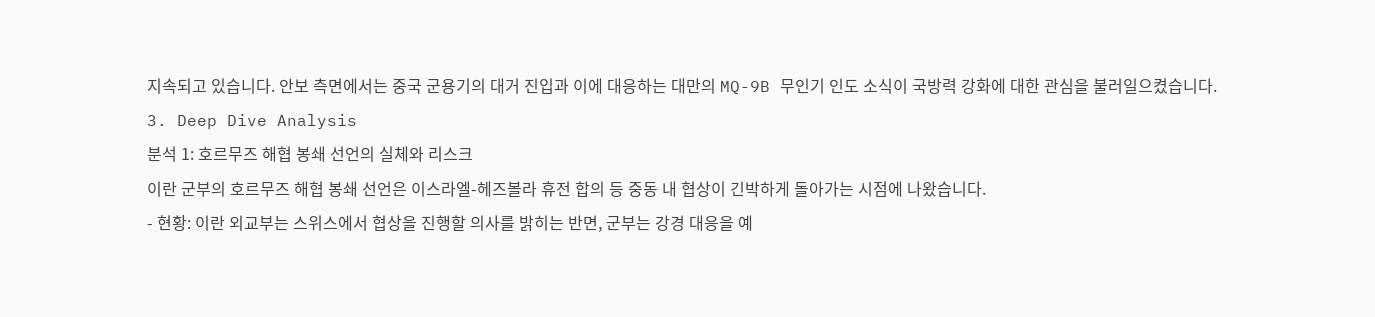지속되고 있습니다. 안보 측면에서는 중국 군용기의 대거 진입과 이에 대응하는 대만의 MQ-9B 무인기 인도 소식이 국방력 강화에 대한 관심을 불러일으켰습니다.
3. Deep Dive Analysis
분석 1: 호르무즈 해협 봉쇄 선언의 실체와 리스크
이란 군부의 호르무즈 해협 봉쇄 선언은 이스라엘-헤즈볼라 휴전 합의 등 중동 내 협상이 긴박하게 돌아가는 시점에 나왔습니다.
- 현황: 이란 외교부는 스위스에서 협상을 진행할 의사를 밝히는 반면, 군부는 강경 대응을 예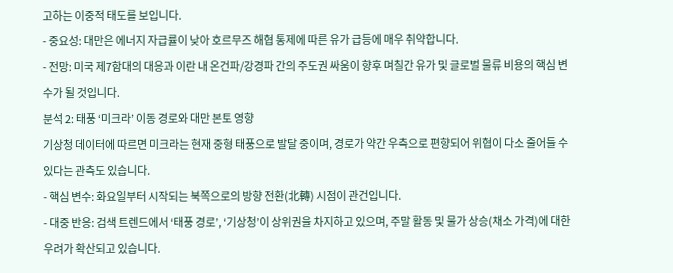고하는 이중적 태도를 보입니다.
- 중요성: 대만은 에너지 자급률이 낮아 호르무즈 해협 통제에 따른 유가 급등에 매우 취약합니다.
- 전망: 미국 제7함대의 대응과 이란 내 온건파/강경파 간의 주도권 싸움이 향후 며칠간 유가 및 글로벌 물류 비용의 핵심 변수가 될 것입니다.
분석 2: 태풍 ‘미크라’ 이동 경로와 대만 본토 영향
기상청 데이터에 따르면 미크라는 현재 중형 태풍으로 발달 중이며, 경로가 약간 우측으로 편향되어 위협이 다소 줄어들 수 있다는 관측도 있습니다.
- 핵심 변수: 화요일부터 시작되는 북쪽으로의 방향 전환(北轉) 시점이 관건입니다.
- 대중 반응: 검색 트렌드에서 ‘태풍 경로’, ‘기상청’이 상위권을 차지하고 있으며, 주말 활동 및 물가 상승(채소 가격)에 대한 우려가 확산되고 있습니다.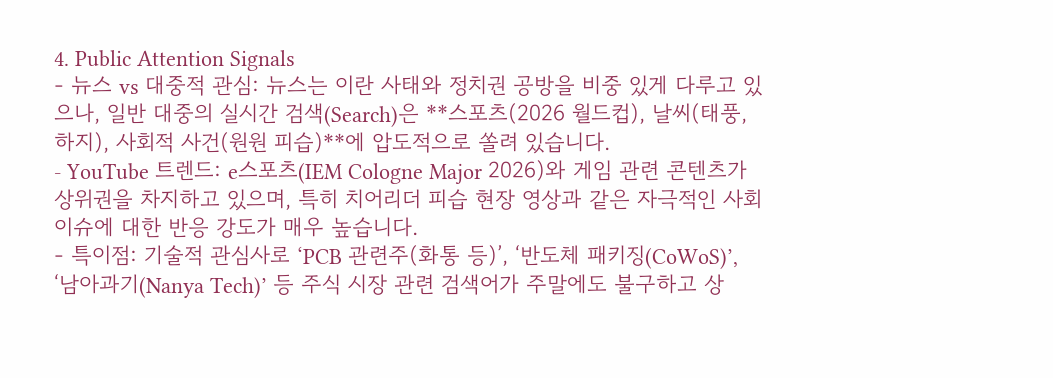4. Public Attention Signals
- 뉴스 vs 대중적 관심: 뉴스는 이란 사태와 정치권 공방을 비중 있게 다루고 있으나, 일반 대중의 실시간 검색(Search)은 **스포츠(2026 월드컵), 날씨(태풍, 하지), 사회적 사건(원원 피습)**에 압도적으로 쏠려 있습니다.
- YouTube 트렌드: e스포츠(IEM Cologne Major 2026)와 게임 관련 콘텐츠가 상위권을 차지하고 있으며, 특히 치어리더 피습 현장 영상과 같은 자극적인 사회 이슈에 대한 반응 강도가 매우 높습니다.
- 특이점: 기술적 관심사로 ‘PCB 관련주(화통 등)’, ‘반도체 패키징(CoWoS)’, ‘남아과기(Nanya Tech)’ 등 주식 시장 관련 검색어가 주말에도 불구하고 상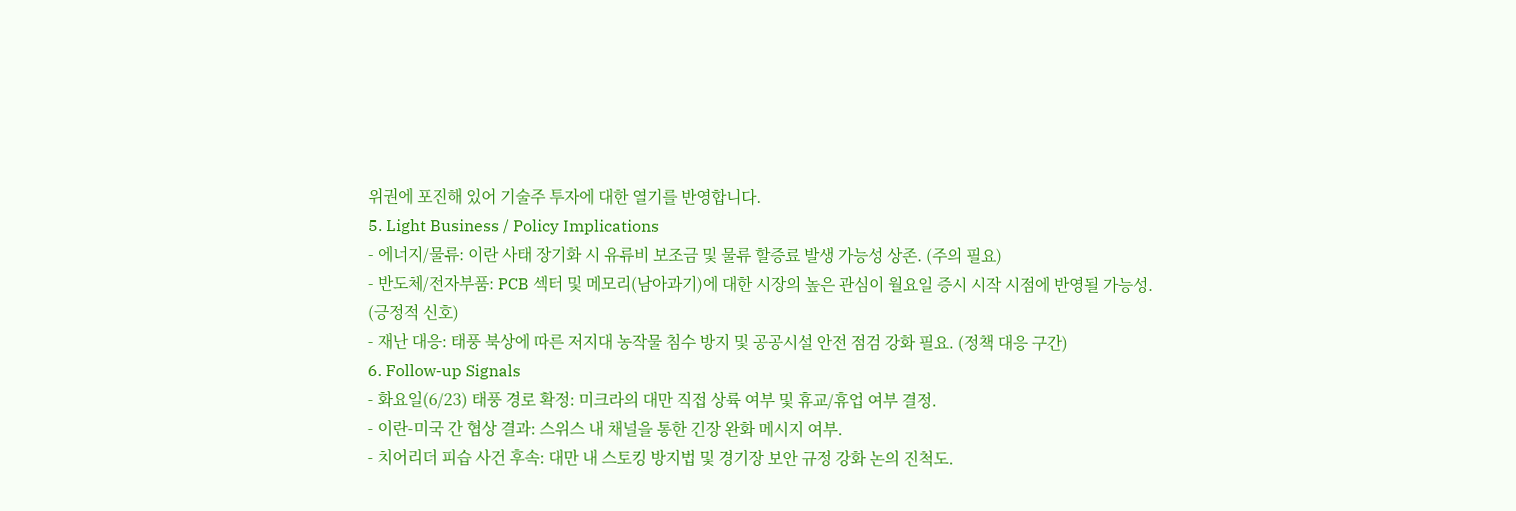위권에 포진해 있어 기술주 투자에 대한 열기를 반영합니다.
5. Light Business / Policy Implications
- 에너지/물류: 이란 사태 장기화 시 유류비 보조금 및 물류 할증료 발생 가능성 상존. (주의 필요)
- 반도체/전자부품: PCB 섹터 및 메모리(남아과기)에 대한 시장의 높은 관심이 월요일 증시 시작 시점에 반영될 가능성. (긍정적 신호)
- 재난 대응: 태풍 북상에 따른 저지대 농작물 침수 방지 및 공공시설 안전 점검 강화 필요. (정책 대응 구간)
6. Follow-up Signals
- 화요일(6/23) 태풍 경로 확정: 미크라의 대만 직접 상륙 여부 및 휴교/휴업 여부 결정.
- 이란-미국 간 협상 결과: 스위스 내 채널을 통한 긴장 완화 메시지 여부.
- 치어리더 피습 사건 후속: 대만 내 스토킹 방지법 및 경기장 보안 규정 강화 논의 진척도.